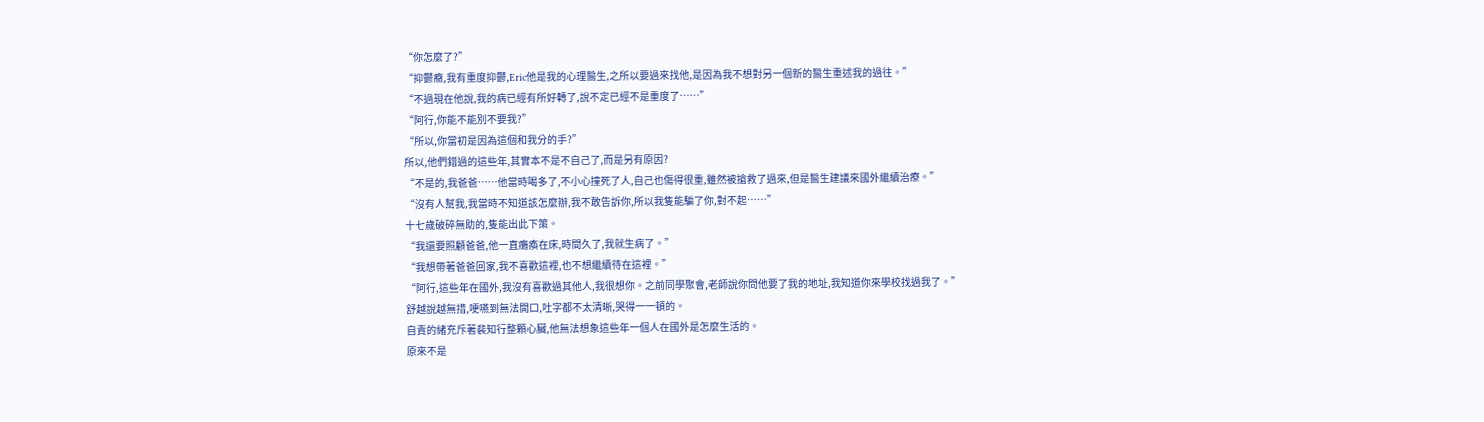“你怎麼了?”
“抑鬱癥,我有重度抑鬱,Eric他是我的心理醫生,之所以要過來找他,是因為我不想對另一個新的醫生重述我的過往。”
“不過現在他說,我的病已經有所好轉了,說不定已經不是重度了……”
“阿行,你能不能別不要我?”
“所以,你當初是因為這個和我分的手?”
所以,他們錯過的這些年,其實本不是不自己了,而是另有原因?
“不是的,我爸爸……他當時喝多了,不小心撞死了人,自己也傷得很重,雖然被搶救了過來,但是醫生建議來國外繼續治療。”
“沒有人幫我,我當時不知道該怎麼辦,我不敢告訴你,所以我隻能騙了你,對不起……”
十七歲破碎無助的,隻能出此下策。
“我還要照顧爸爸,他一直癱瘓在床,時間久了,我就生病了。”
“我想帶著爸爸回家,我不喜歡這裡,也不想繼續待在這裡。”
“阿行,這些年在國外,我沒有喜歡過其他人,我很想你。之前同學聚會,老師說你問他要了我的地址,我知道你來學校找過我了。”
舒越說越無措,哽嚥到無法開口,吐字都不太清晰,哭得一一頓的。
自責的緒充斥著裴知行整顆心臟,他無法想象這些年一個人在國外是怎麼生活的。
原來不是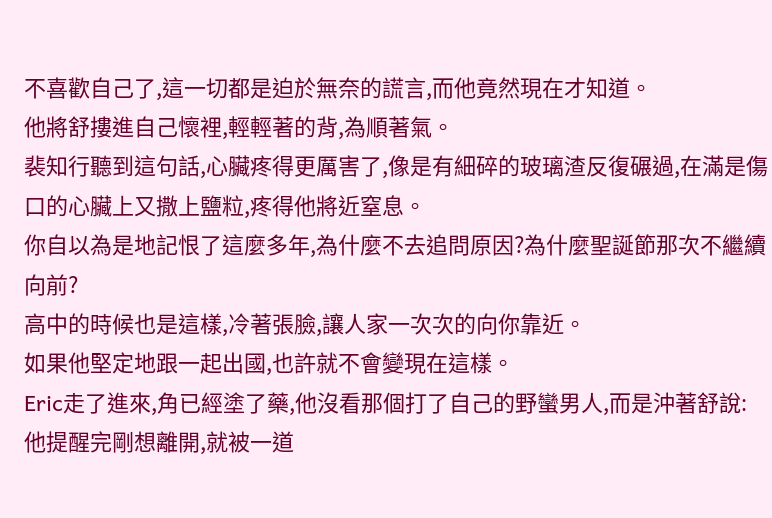不喜歡自己了,這一切都是迫於無奈的謊言,而他竟然現在才知道。
他將舒摟進自己懷裡,輕輕著的背,為順著氣。
裴知行聽到這句話,心臟疼得更厲害了,像是有細碎的玻璃渣反復碾過,在滿是傷口的心臟上又撒上鹽粒,疼得他將近窒息。
你自以為是地記恨了這麼多年,為什麼不去追問原因?為什麼聖誕節那次不繼續向前?
高中的時候也是這樣,冷著張臉,讓人家一次次的向你靠近。
如果他堅定地跟一起出國,也許就不會變現在這樣。
Eric走了進來,角已經塗了藥,他沒看那個打了自己的野蠻男人,而是沖著舒說:
他提醒完剛想離開,就被一道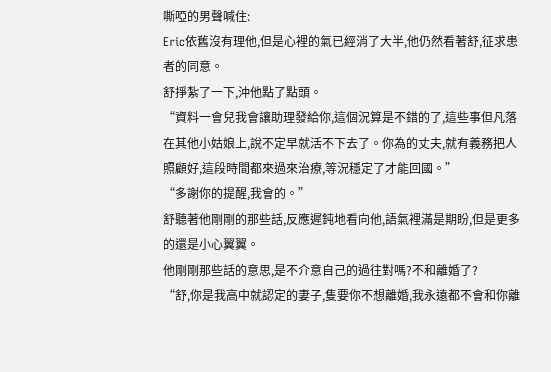嘶啞的男聲喊住:
Eric依舊沒有理他,但是心裡的氣已經消了大半,他仍然看著舒,征求患者的同意。
舒掙紮了一下,沖他點了點頭。
“資料一會兒我會讓助理發給你,這個況算是不錯的了,這些事但凡落在其他小姑娘上,說不定早就活不下去了。你為的丈夫,就有義務把人照顧好,這段時間都來過來治療,等況穩定了才能回國。”
“多謝你的提醒,我會的。”
舒聽著他剛剛的那些話,反應遲鈍地看向他,語氣裡滿是期盼,但是更多的還是小心翼翼。
他剛剛那些話的意思,是不介意自己的過往對嗎?不和離婚了?
“舒,你是我高中就認定的妻子,隻要你不想離婚,我永遠都不會和你離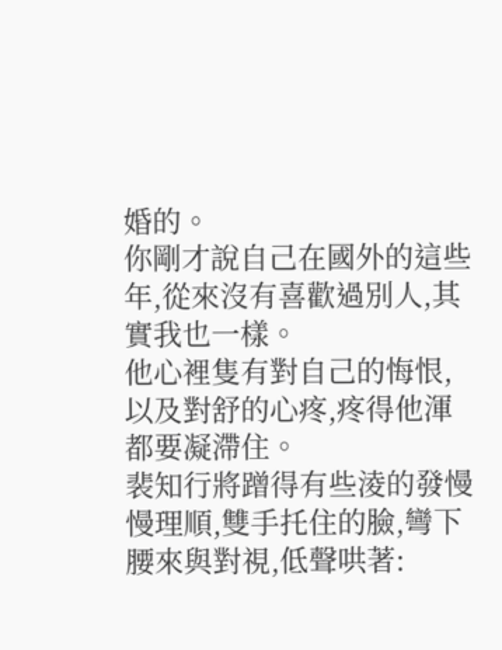婚的。
你剛才說自己在國外的這些年,從來沒有喜歡過別人,其實我也一樣。
他心裡隻有對自己的悔恨,以及對舒的心疼,疼得他渾都要凝滯住。
裴知行將蹭得有些淩的發慢慢理順,雙手托住的臉,彎下腰來與對視,低聲哄著: